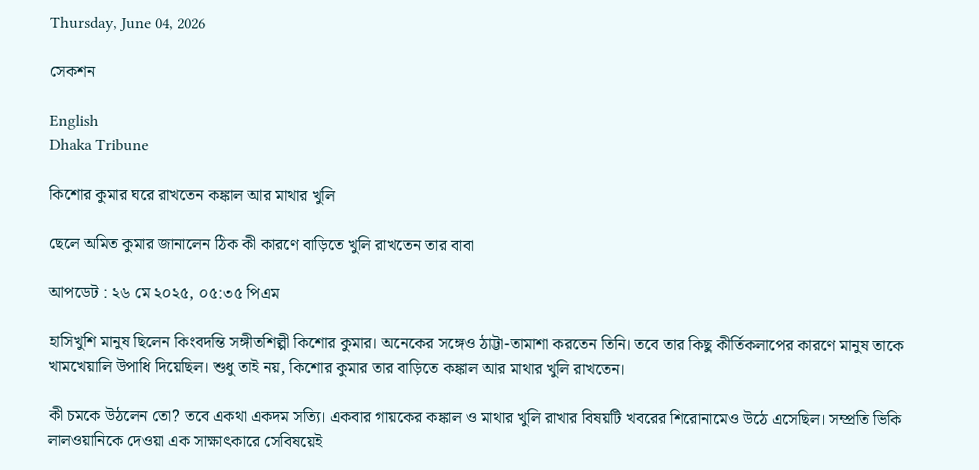Thursday, June 04, 2026

সেকশন

English
Dhaka Tribune

কিশোর কুমার ঘরে রাখতেন কঙ্কাল আর মাথার খুলি

ছেলে অমিত কুমার জানালেন ঠিক কী কারণে বাড়িতে খুলি রাখতেন তার বাবা

আপডেট : ২৬ মে ২০২৫, ০৫:৩৫ পিএম

হাসিখুশি মানুষ ছিলেন কিংবদন্তি সঙ্গীতশিল্পী কিশোর কুমার। অনেকের সঙ্গেও ঠাট্টা-তামাশা করতেন তিনি। তবে তার কিছু কীর্তিকলাপের কারণে মানুষ তাকে খামখেয়ালি উপাধি দিয়েছিল। শুধু তাই নয়, কিশোর কুমার তার বাড়িতে কঙ্কাল আর মাথার খুলি রাখতেন।

কী চমকে উঠলেন তো? তবে একথা একদম সত্যি। একবার গায়কের কঙ্কাল ও মাথার খুলি রাখার বিষয়টি খবরের শিরোনামেও উঠে এসেছিল। সম্প্রতি ভিকি লালওয়ানিকে দেওয়া এক সাক্ষাৎকারে সেবিষয়েই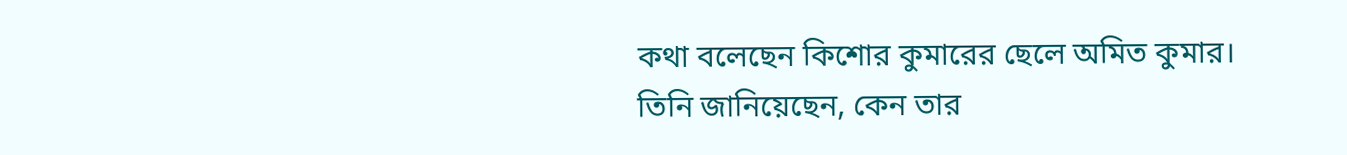কথা বলেছেন কিশোর কুমারের ছেলে অমিত কুমার। তিনি জানিয়েছেন, কেন তার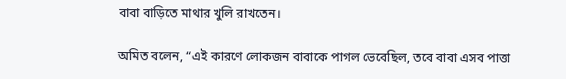বাবা বাড়িতে মাথার খুলি রাখতেন।

অমিত বলেন, “এই কারণে লোকজন বাবাকে পাগল ভেবেছিল, তবে বাবা এসব পাত্তা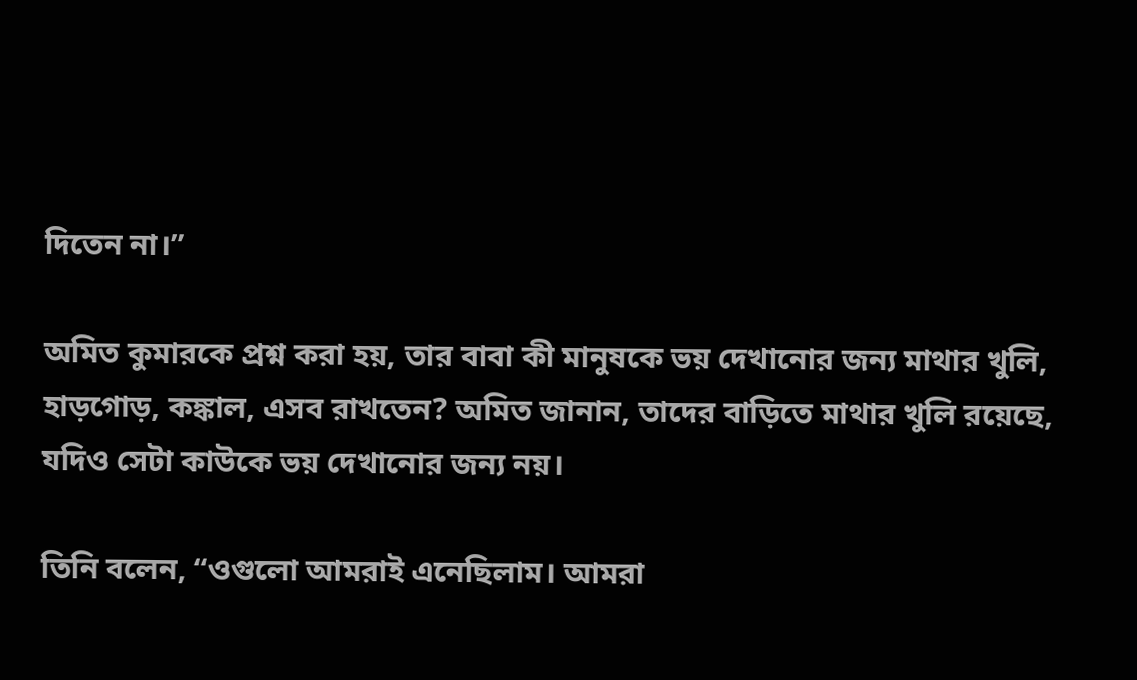দিতেন না।”

অমিত কুমারকে প্রশ্ন করা হয়, তার বাবা কী মানুষকে ভয় দেখানোর জন্য মাথার খুলি, হাড়গোড়, কঙ্কাল, এসব রাখতেন? অমিত জানান, তাদের বাড়িতে মাথার খুলি রয়েছে, যদিও সেটা কাউকে ভয় দেখানোর জন্য নয়।

তিনি বলেন, “ওগুলো আমরাই এনেছিলাম। আমরা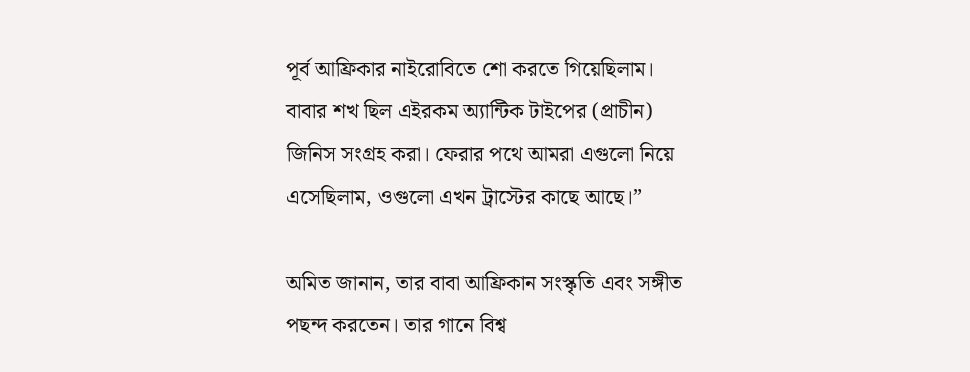পূর্ব আফ্রিকার নাইরোবিতে শো করতে গিয়েছিলাম। বাবার শখ ছিল এইরকম অ্যান্টিক টাইপের (প্রাচীন) জিনিস সংগ্রহ করা। ফেরার পথে আমরা এগুলো নিয়ে এসেছিলাম, ওগুলো এখন ট্রাস্টের কাছে আছে।”

অমিত জানান, তার বাবা আফ্রিকান সংস্কৃতি এবং সঙ্গীত পছন্দ করতেন। তার গানে বিশ্ব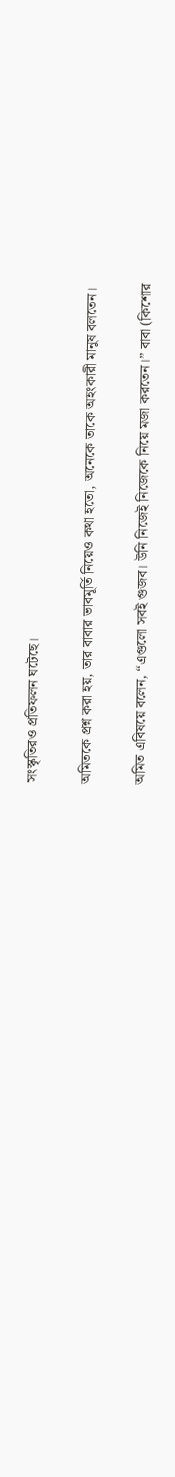সংস্কৃতিরও প্রতিফলন ঘটেছে।

অমিতকে প্রশ্ন করা হয়, তার বাবার ভাবমূর্তি নিয়েও কথা হতো, অনেকে তাকে অহংকারী মানুষ বলতেন।

অমিত এবিষয়ে বলেন, “এগুলো সবই গুজব। উনি নিজেই নিজেকে নিয়ে মজা করতেন।” বাবা (কিশোর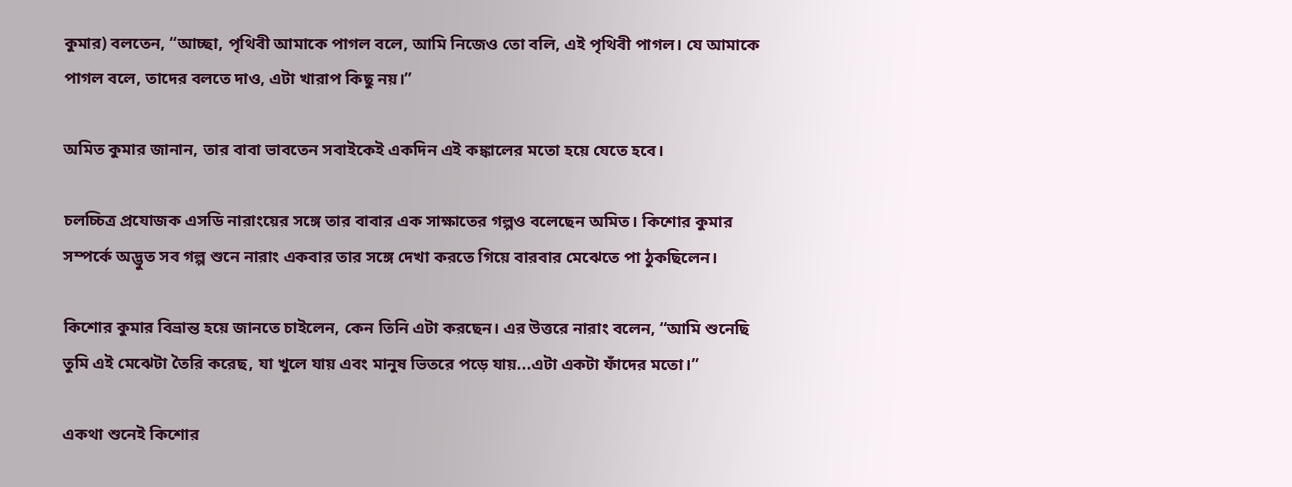কুমার) বলতেন, “আচ্ছা, পৃথিবী আমাকে পাগল বলে, আমি নিজেও তো বলি, এই পৃথিবী পাগল। যে আমাকে পাগল বলে, তাদের বলতে দাও, এটা খারাপ কিছু নয়।”

অমিত কুমার জানান, তার বাবা ভাবতেন সবাইকেই একদিন এই কঙ্কালের মতো হয়ে যেতে হবে।

চলচ্চিত্র প্রযোজক এসডি নারাংয়ের সঙ্গে তার বাবার এক সাক্ষাতের গল্পও বলেছেন অমিত। কিশোর কুমার সম্পর্কে অদ্ভুত সব গল্প শুনে নারাং একবার তার সঙ্গে দেখা করতে গিয়ে বারবার মেঝেতে পা ঠুকছিলেন।

কিশোর কুমার বিভ্রান্ত হয়ে জানতে চাইলেন, কেন তিনি এটা করছেন। এর উত্তরে নারাং বলেন, “আমি শুনেছি তুমি এই মেঝেটা তৈরি করেছ, যা খুলে যায় এবং মানুষ ভিতরে পড়ে যায়...এটা একটা ফাঁদের মতো।”

একথা শুনেই কিশোর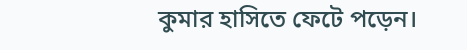কুমার হাসিতে ফেটে পড়েন।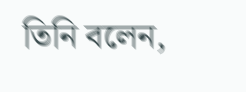তিনি বলেন,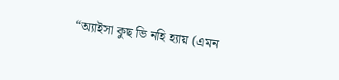“অ্যাইসা কুছ ভি নহি হ্যায় (এমন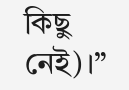কিছু নেই)।”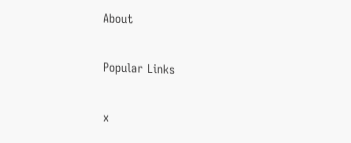About

Popular Links

x